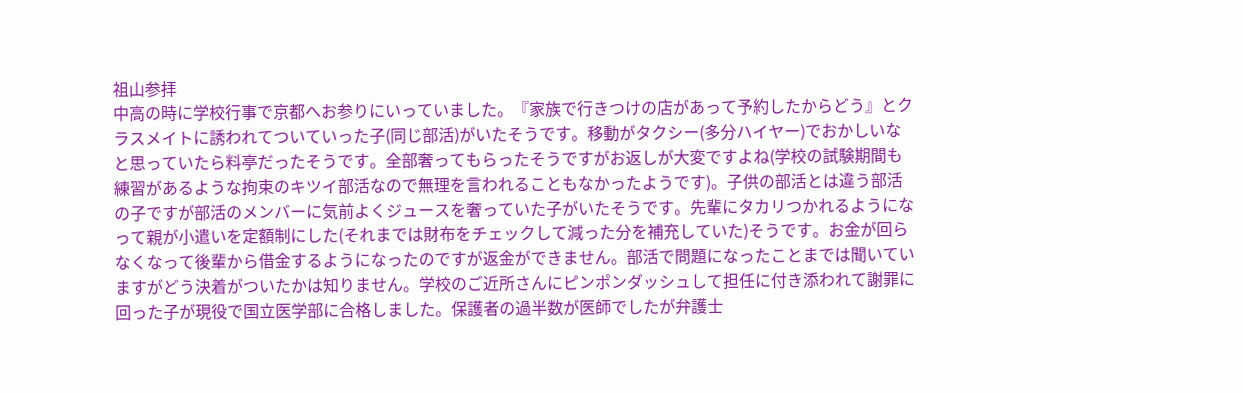祖山参拝
中高の時に学校行事で京都へお参りにいっていました。『家族で行きつけの店があって予約したからどう』とクラスメイトに誘われてついていった子(同じ部活)がいたそうです。移動がタクシー(多分ハイヤー)でおかしいなと思っていたら料亭だったそうです。全部奢ってもらったそうですがお返しが大変ですよね(学校の試験期間も練習があるような拘束のキツイ部活なので無理を言われることもなかったようです)。子供の部活とは違う部活の子ですが部活のメンバーに気前よくジュースを奢っていた子がいたそうです。先輩にタカリつかれるようになって親が小遣いを定額制にした(それまでは財布をチェックして減った分を補充していた)そうです。お金が回らなくなって後輩から借金するようになったのですが返金ができません。部活で問題になったことまでは聞いていますがどう決着がついたかは知りません。学校のご近所さんにピンポンダッシュして担任に付き添われて謝罪に回った子が現役で国立医学部に合格しました。保護者の過半数が医師でしたが弁護士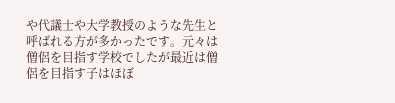や代議士や大学教授のような先生と呼ばれる方が多かったです。元々は僧侶を目指す学校でしたが最近は僧侶を目指す子はほぼ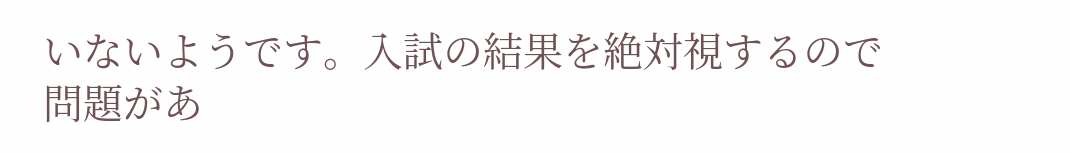いないようです。入試の結果を絶対視するので問題があ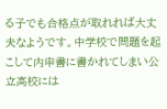る子でも合格点が取れれば大丈夫なようです。中学校で問題を起こして内申書に書かれてしまい公立高校には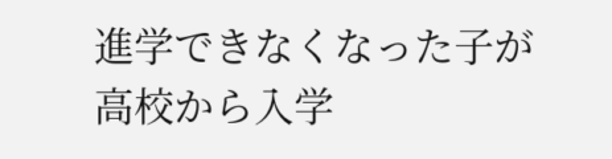進学できなくなった子が高校から入学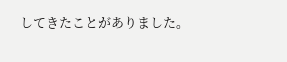してきたことがありました。